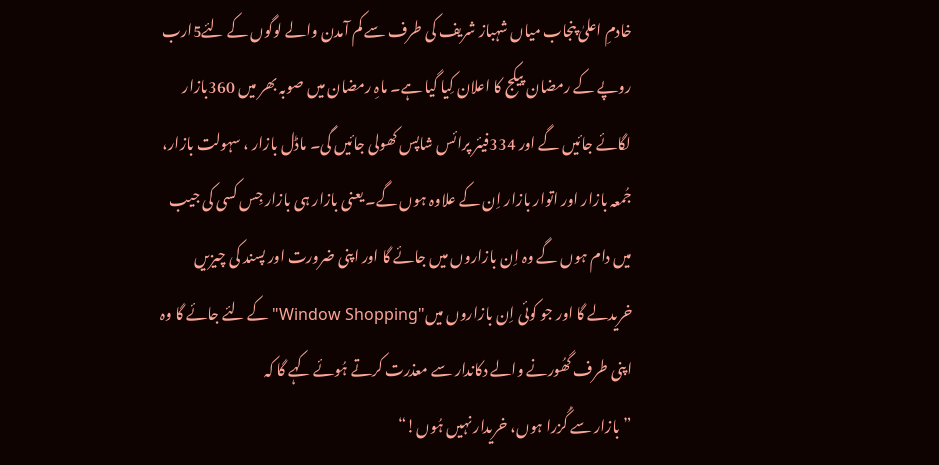خادمِ اعلیٰ پنجاب میاں شہباز شریف کی طرف سے کم آمدن والے لوگوں کے لئے5ارب روپے کے رمضان پیکج کا اعلان کِیا گیا ہے۔ ماہِ رمضان میں صوبہ بھر میں 360بازار لگائے جائیں گے اور 334فیئر پرائس شاپس کھولی جائیں گی۔ ماڈل بازار ، سہولت بازار، جُمعہ بازار اور اتوار بازار اِن کے علاوہ ہوں گے۔ یعنی بازار ہی بازار جِس کسی کی جیب میں دام ہوں گے وہ اِن بازاروں میں جائے گا اور اپنی ضرورت اور پسند کی چیزیں خریدلے گا اور جو کوئی اِن بازاروں میں"Window Shopping"کے لئے جائے گا وہ اپنی طرف گھُورنے والے دکاندار سے معذرت کرتے ہُوئے کہے گا کہ
”بازار سے گُزرا ہوں، خریدار نہیں ہُوں!“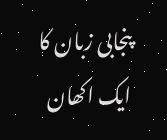پنجابی زبان کا ایک اکھان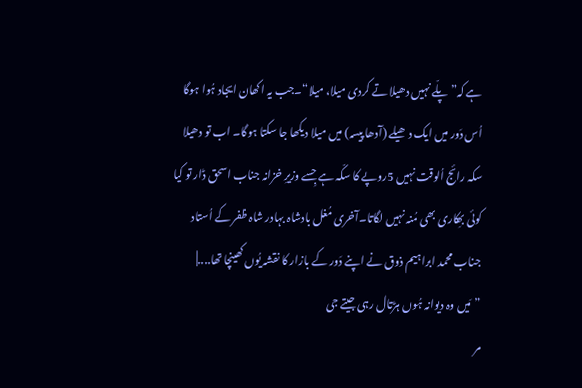ہے کہ”پلّے نہیں دھیلا تے کردی میلا، میلا“۔جب یہ اکھان ایجاد ہُوا ہوگا اُس دَور میں ایک دھیلے (آدھا پیسہ) میں میلا دیکھا جا سکتا ہوگا۔ اب تو دھیلا سکہ رائج اُلوقت نہیں 5روپے کا سکّہ ہے جِسے وزیرِ خزانہ جناب اسحق ڈار تو کیا کوئی بھِکاری بھی مُنہ نہیں لگاتا۔آخری مُغل بادشاہ بہادر شاہ ظفر کے اُستاد جناب محمد ابراہیم ذوق نے اپنے دَور کے بازار کا نقشہ یُوں کھینچا تھا....|
”مَیں وہ دیوانہ ہُوں ہڑتال رہی جیتے جی
مر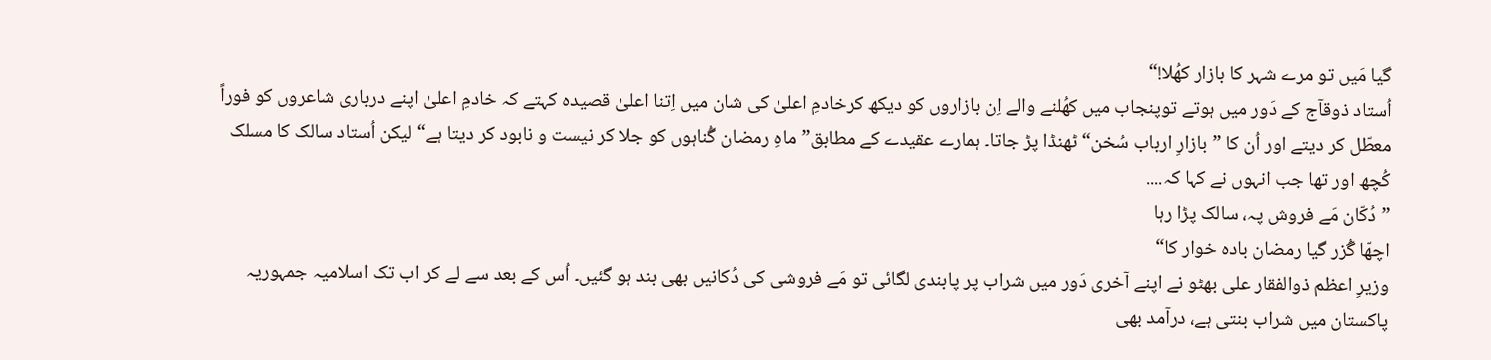گیا مَیں تو مرے شہر کا بازار کھُلا!“
اُستاد ذوقآج کے دَور میں ہوتے توپنجاب میں کھُلنے والے اِن بازاروں کو دیکھ کرخادمِ اعلیٰ کی شان میں اِتنا اعلیٰ قصیدہ کہتے کہ خادمِ اعلیٰ اپنے درباری شاعروں کو فوراً معطّل کر دیتے اور اُن کا ”بازارِ ارباب سُخن“ ٹھنڈا پڑ جاتا۔ ہمارے عقیدے کے مطابق”ماہِ رمضان گُناہوں کو جلا کر نیست و نابود کر دیتا ہے“ لیکن اُستاد سالک کا مسلک کُچھ اور تھا جب انہوں نے کہا کہ....
”دُکّان مَے فروش پہ، سالک پڑا رہا
اچھّا گُزر گیا رمضان بادہ خوار کا“
وزیرِ اعظم ذوالفقار علی بھٹو نے اپنے آخری دَور میں شراب پر پابندی لگائی تو مَے فروشی کی دُکانیں بھی بند ہو گئیں۔ اُس کے بعد سے لے کر اب تک اسلامیہ جمہوریہ پاکستان میں شراب بنتی ہے، درآمد بھی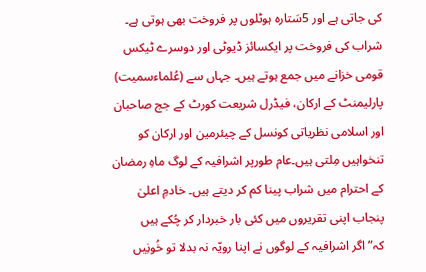کی جاتی ہے اور 5سَتارہ ہوٹلوں پر فروخت بھی ہوتی ہے۔ شراب کی فروخت پر ایکسائز ڈیوٹی اور دوسرے ٹیکس قومی خزانے میں جمع ہوتے ہیں۔ جہاں سے (عُلماءسمیت) پارلیمنٹ کے ارکان، فیڈرل شریعت کورٹ کے جج صاحبان اور اسلامی نظریاتی کونسل کے چیئرمین اور ارکان کو تنخواہیں مِلتی ہیں۔عام طورپر اشرافیہ کے لوگ ماہِ رمضان کے احترام میں شراب پینا کم کر دیتے ہیں۔ خادمِ اعلیٰ پنجاب اپنی تقریروں میں کئی بار خبردار کر چُکے ہیں کہ”اگر اشرافیہ کے لوگوں نے اپنا رویّہ نہ بدلا تو خُونِیں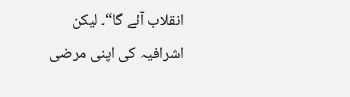انقلاب آئے گا“۔ لیکن اشرافیہ کی اپنی مرضی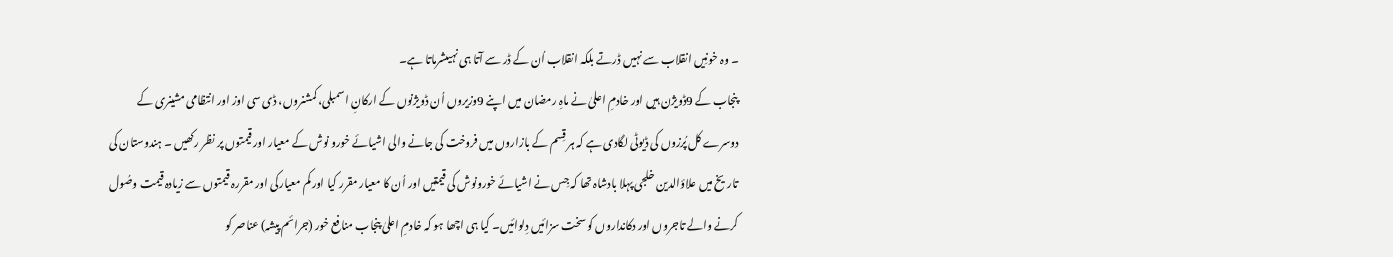۔ وہ خونِیں انقلاب سے نہیں ڈرتے بلکہ انقلاب اُن کے ڈر سے آتا ہی نہیںشرماتا ہے۔
پنجاب کے 9ڈویژن ہیں اور خادمِ اعلیٰ نے ماہِ رمضان میں اپنے 9وزیروں اُن ڈویژنوں کے ارکانِ اسمبلی، کمشنروں، ڈی سی اوز اور انتظامی مشینری کے دوسرے کل پُرزوں کی ڈیوٹی لگادی ہے کہ ہر قِسم کے بازاروں میں فروخت کی جانے والی اشیائے خورو نوش کے معیار اور قیمتوں پر نظر رکھیں ۔ ہندوستان کی تاریخ میں علاؤالدین خلجی پہلا بادشاہ تھا کہ جِس نے اشیائے خورونوش کی قیمتیں اور اُن کا معیار مقرر کیا اور کم معیارکی اور مقررہ قیمتوں سے زیادہ قیمت وصُول کرنے والے تاجروں اور دکانداروں کو سخت سزائیں دِلوائیں۔ کیا ہی اچھا ہو کہ خادمِ اعلیٰ پنجاب منافع خور (جرائم پیشہ) عناصر کو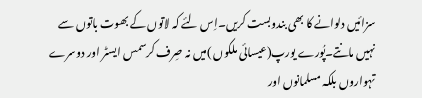سزائیں دلوانے کا بھی بندوبست کریں۔اِس لئے کہ لاتوں کے بھوت باتوں سے نہیں مانتے۔پُورے یورپ(عیسائی ملکوں )میں نہ صِرف کرسمس ایسٹر اور دوسرے تہواروں بلکہ مسلمانوں اور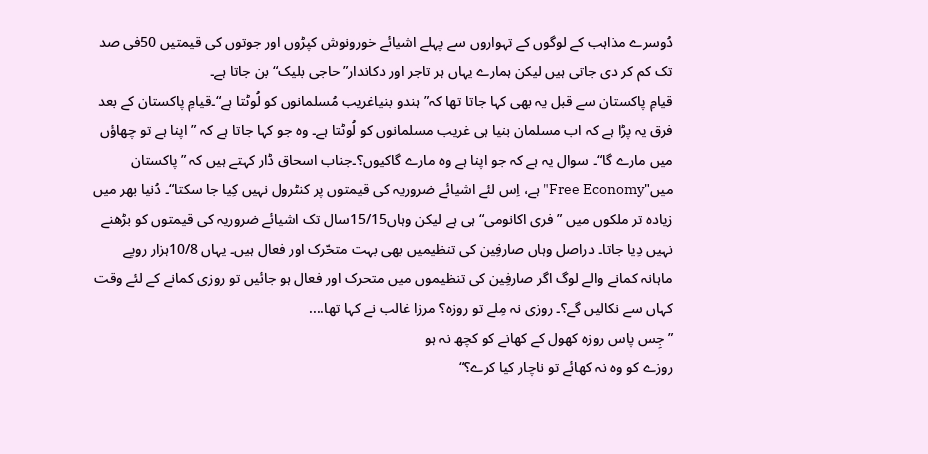دُوسرے مذاہب کے لوگوں کے تہواروں سے پہلے اشیائے خورونوش کپڑوں اور جوتوں کی قیمتیں 50فی صد تک کم کر دی جاتی ہیں لیکن ہمارے یہاں ہر تاجر اور دکاندار”حاجی بلیک“ بن جاتا ہے۔
قیامِ پاکستان سے قبل یہ بھی کہا جاتا تھا کہ”ہندو بنیاغریب مُسلمانوں کو لُوٹتا ہے“۔قیامِ پاکستان کے بعد فرق یہ پڑا ہے کہ اب مسلمان بنیا ہی غریب مسلمانوں کو لُوٹتا ہے۔ وہ جو کہا جاتا ہے کہ ”اپنا ہے تو چھاؤں میں مارے گا“۔ سوال یہ ہے کہ جو اپنا ہے وہ مارے گاکیوں؟۔جناب اسحاق ڈار کہتے ہیں کہ ”پاکستان میں"Free Economy" ہے، اِس لئے اشیائے ضروریہ کی قیمتوں پر کنٹرول نہیں کِیا جا سکتا“۔ دُنیا بھر میں زیادہ تر ملکوں میں ”فری اکانومی“ ہی ہے لیکن وہاں15/15سال تک اشیائے ضروریہ کی قیمتوں کو بڑھنے نہیں دِیا جاتا۔ دراصل وہاں صارفِین کی تنظیمیں بھی بہت متحّرک اور فعال ہیں۔ یہاں 10/8ہزار روپے ماہانہ کمانے والے لوگ اگر صارفِین کی تنظیموں میں متحرک اور فعال ہو جائیں تو روزی کمانے کے لئے وقت کہاں سے نکالیں گے؟۔ روزی نہ مِلے تو روزہ؟ مرزا غالب نے کہا تھا....
”جِس پاس روزہ کھول کے کھانے کو کچھ نہ ہو
روزے کو وہ نہ کھائے تو ناچار کیا کرے؟“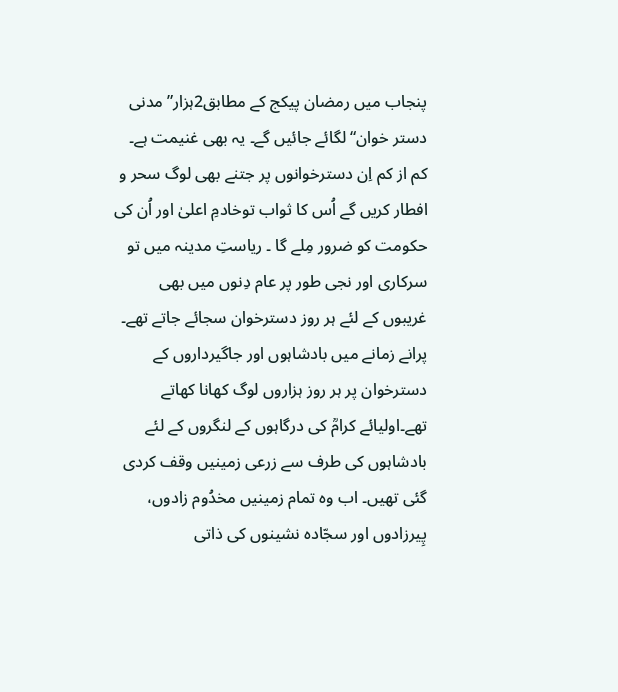پنجاب میں رمضان پیکج کے مطابق2ہزار” مدنی دستر خوان“ لگائے جائیں گے۔ یہ بھی غنیمت ہے۔ کم از کم اِن دسترخوانوں پر جتنے بھی لوگ سحر و افطار کریں گے اُس کا ثواب توخادمِ اعلیٰ اور اُن کی حکومت کو ضرور مِلے گا ۔ ریاستِ مدینہ میں تو سرکاری اور نجی طور پر عام دِنوں میں بھی غریبوں کے لئے ہر روز دسترخوان سجائے جاتے تھے۔ پرانے زمانے میں بادشاہوں اور جاگیرداروں کے دسترخوان پر ہر روز ہزاروں لوگ کھانا کھاتے تھے۔اولیائے کرامؒ کی درگاہوں کے لنگروں کے لئے بادشاہوں کی طرف سے زرعی زمینیں وقف کردی گئی تھیں۔ اب وہ تمام زمینیں مخدُوم زادوں، پِیرزادوں اور سجّادہ نشینوں کی ذاتی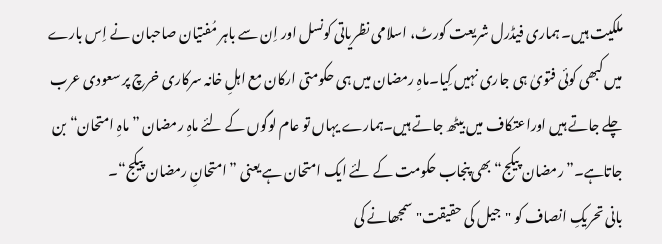ملکیت ہیں۔ ہماری فیڈرل شریعت کورٹ، اسلامی نظریاتی کونسل اور اِن سے باہر مُفتیان صاحبان نے اِس بارے میں کبھی کوئی فتویٰ ہی جاری نہیں کِیا۔ماہِ رمضان میں ہی حکومتی ارکان مع اہلِ خانہ سرکاری خرچ پر سعودی عرب چلے جاتے ہیں اوراعتکاف میں بیٹھ جاتے ہیں۔ہمارے یہاں تو عام لوگوں کے لئے ماہِ رمضان ”ماہِ امتحان“ بن جاتاہے۔”رمضان پیکج“ بھی پنجاب حکومت کے لئے ایک امتحان ہے یعنی ”امتحانِ رمضان پیکج“۔
بانی تحریکِ انصاف کو "جیل کی حقیقت" سمجھانے کی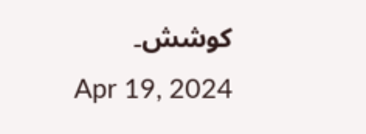کوشش۔
Apr 19, 2024